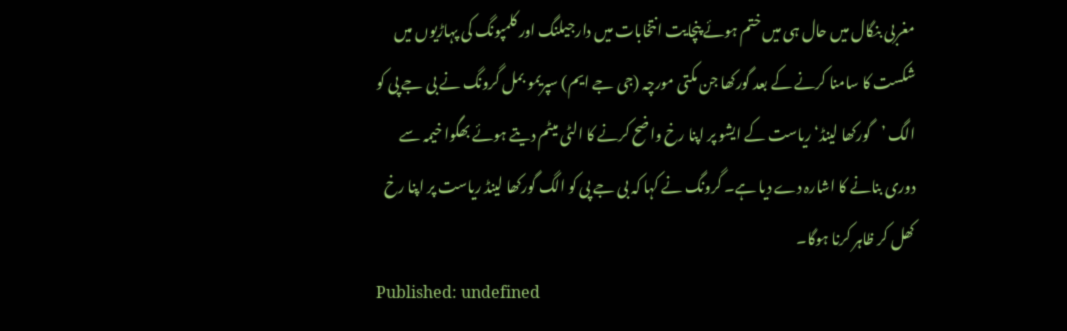مغربی بنگال میں حال ہی میں ختم ہوئے پنچایت انتخابات میں دارجیلنگ اور کلمپونگ کی پہاڑیوں میں شکست کا سامنا کرنے کے بعد گورکھا جن مکتی مورچہ (جی جے ایم) سپریمو بمل گرونگ نے بی جے پی کو الگ ’گورکھا لینڈ‘ ریاست کے ایشو پر اپنا رخ واضح کرنے کا الٹی میٹم دیتے ہوئے بھگوا خیمہ سے دوری بنانے کا اشارہ دے دیا ہے۔ گرونگ نے کہا کہ بی جے پی کو الگ گورکھا لینڈ ریاست پر اپنا رخ کھل کر ظاہر کرنا ہوگا۔
Published: undefined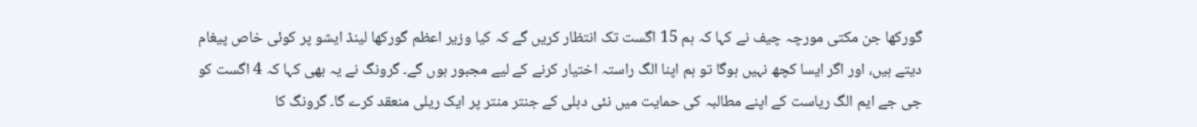گورکھا جن مکتی مورچہ چیف نے کہا کہ ہم 15 اگست تک انتظار کریں گے کہ کیا وزیر اعظم گورکھا لینڈ ایشو پر کوئی خاص پیغام دیتے ہیں، اور اگر ایسا کچھ نہیں ہوگا تو ہم اپنا الگ راستہ اختیار کرنے کے لیے مجبور ہوں گے۔ گرونگ نے یہ بھی کہا کہ 4 اگست کو جی جے ایم الگ ریاست کے اپنے مطالبہ کی حمایت میں نئی دہلی کے جنتر منتر پر ایک ریلی منعقد کرے گا۔ گرونگ کا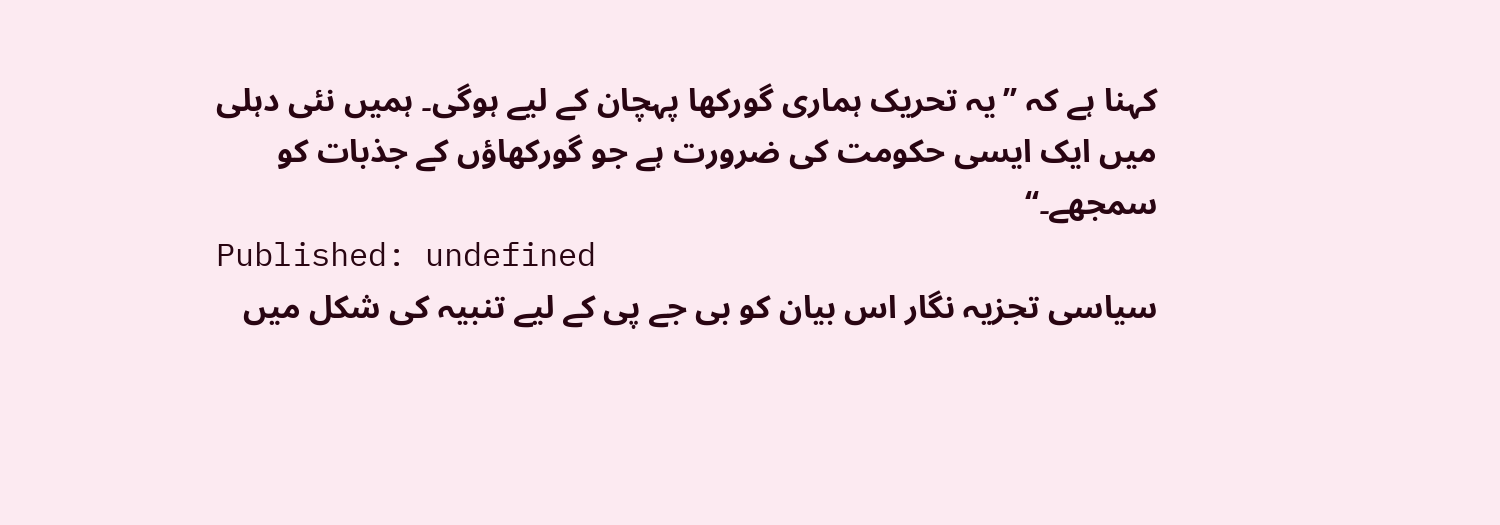کہنا ہے کہ ’’یہ تحریک ہماری گورکھا پہچان کے لیے ہوگی۔ ہمیں نئی دہلی میں ایک ایسی حکومت کی ضرورت ہے جو گورکھاؤں کے جذبات کو سمجھے۔‘‘
Published: undefined
سیاسی تجزیہ نگار اس بیان کو بی جے پی کے لیے تنبیہ کی شکل میں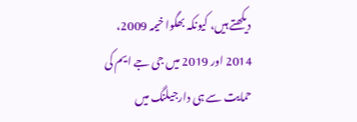دیکھتے ہیں، کیونکہ بھگوا خیمہ 2009، 2014 اور 2019 میں جی جے ایم کی حمایت سے ہی دارجیلنگ میں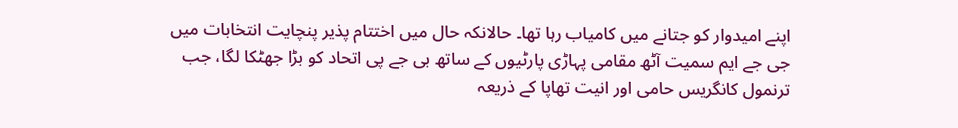اپنے امیدوار کو جتانے میں کامیاب رہا تھا۔ حالانکہ حال میں اختتام پذیر پنچایت انتخابات میں جی جے ایم سمیت آٹھ مقامی پہاڑی پارٹیوں کے ساتھ بی جے پی اتحاد کو بڑا جھٹکا لگا، جب ترنمول کانگریس حامی اور انیت تھاپا کے ذریعہ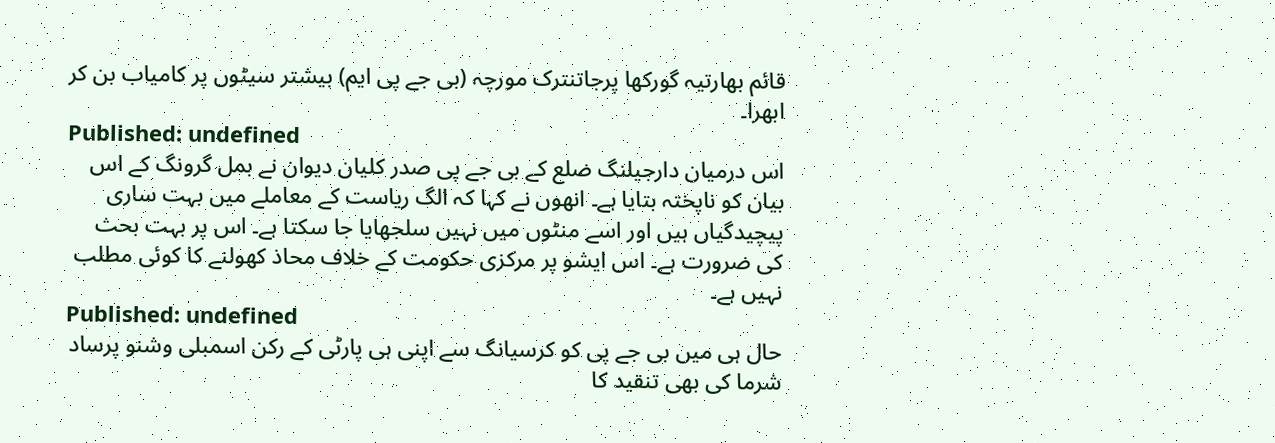قائم بھارتیہ گورکھا پرجاتنترک مورچہ (بی جے پی ایم) بیشتر سیٹوں پر کامیاب بن کر ابھرا۔
Published: undefined
اس درمیان دارجیلنگ ضلع کے بی جے پی صدر کلیان دیوان نے بمل گرونگ کے اس بیان کو ناپختہ بتایا ہے۔ انھوں نے کہا کہ الگ ریاست کے معاملے میں بہت ساری پیچیدگیاں ہیں اور اسے منٹوں میں نہیں سلجھایا جا سکتا ہے۔ اس پر بہت بحث کی ضرورت ہے۔ اس ایشو پر مرکزی حکومت کے خلاف محاذ کھولنے کا کوئی مطلب نہیں ہے۔
Published: undefined
حال ہی میں بی جے پی کو کرسیانگ سے اپنی ہی پارٹی کے رکن اسمبلی وشنو پرساد شرما کی بھی تنقید کا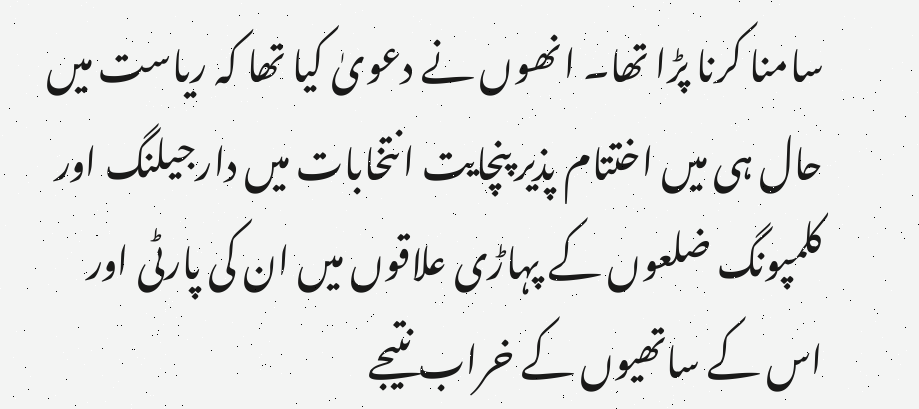سامنا کرنا پڑا تھا۔ انھوں نے دعویٰ کیا تھا کہ ریاست میں حال ہی میں اختتام پذیر پنچایت انتخابات میں دارجیلنگ اور کلمپونگ ضلعوں کے پہاڑی علاقوں میں ان کی پارٹی اور اس کے ساتھیوں کے خراب نتیجے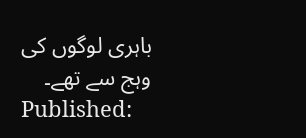باہری لوگوں کی وہج سے تھے۔
Published: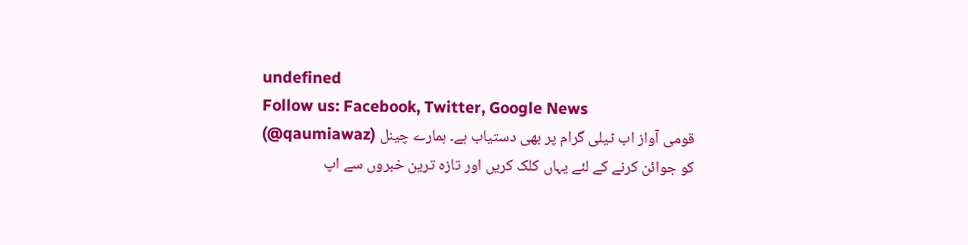undefined
Follow us: Facebook, Twitter, Google News
قومی آواز اب ٹیلی گرام پر بھی دستیاب ہے۔ ہمارے چینل (qaumiawaz@) کو جوائن کرنے کے لئے یہاں کلک کریں اور تازہ ترین خبروں سے اپ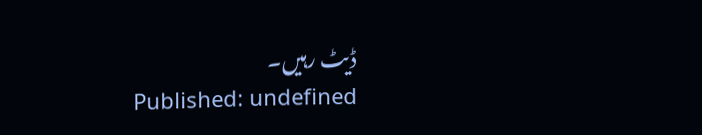ڈیٹ رہیں۔
Published: undefined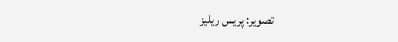تصویر: پریس ریلیز